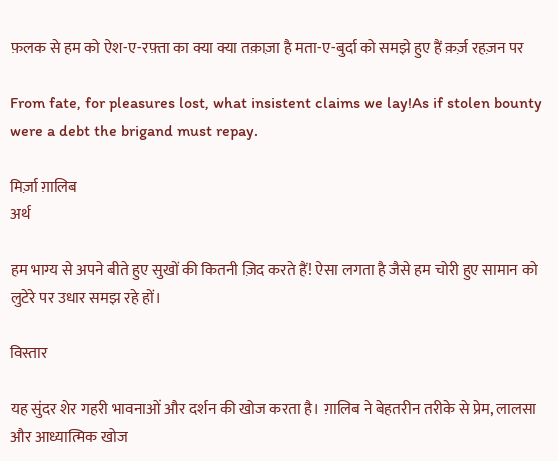फ़लक से हम को ऐश-ए-रफ़्ता का क्या क्या तक़ाज़ा है मता-ए-बुर्दा को समझे हुए हैं क़र्ज़ रहज़न पर

From fate, for pleasures lost, what insistent claims we lay!As if stolen bounty were a debt the brigand must repay.

मिर्ज़ा ग़ालिब
अर्थ

हम भाग्य से अपने बीते हुए सुखों की कितनी ज़िद करते हैं! ऐसा लगता है जैसे हम चोरी हुए सामान को लुटेरे पर उधार समझ रहे हों।

विस्तार

यह सुंदर शेर गहरी भावनाओं और दर्शन की खोज करता है। ग़ालिब ने बेहतरीन तरीके से प्रेम, लालसा और आध्यात्मिक खोज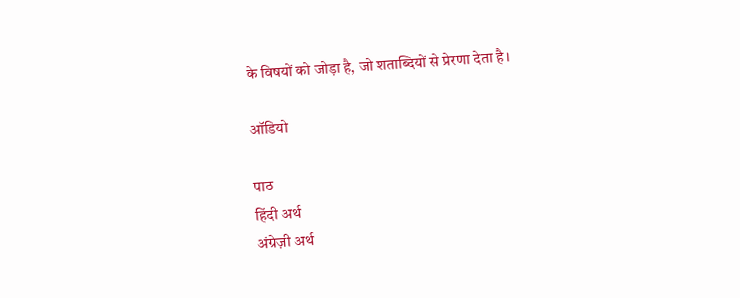के विषयों को जोड़ा है, जो शताब्दियों से प्रेरणा देता है।

ऑडियो

पाठ
हिंदी अर्थ
अंग्रेज़ी अर्थ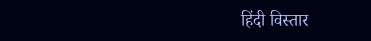हिंदी विस्तार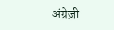अंग्रेज़ी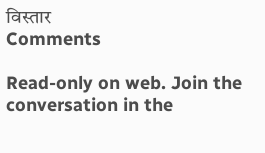विस्तार
Comments

Read-only on web. Join the conversation in the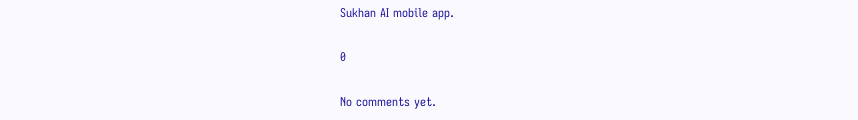Sukhan AI mobile app.

0

No comments yet.